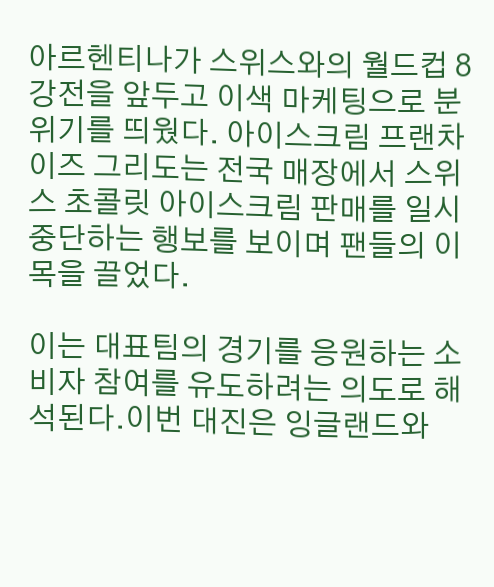아르헨티나가 스위스와의 월드컵 8강전을 앞두고 이색 마케팅으로 분위기를 띄웠다. 아이스크림 프랜차이즈 그리도는 전국 매장에서 스위스 초콜릿 아이스크림 판매를 일시 중단하는 행보를 보이며 팬들의 이목을 끌었다.

이는 대표팀의 경기를 응원하는 소비자 참여를 유도하려는 의도로 해석된다.이번 대진은 잉글랜드와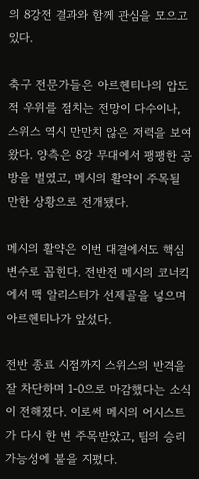의 8강전 결과와 함께 관심을 모으고 있다.

축구 전문가들은 아르헨티나의 압도적 우위를 점치는 전망이 다수이나, 스위스 역시 만만치 않은 저력을 보여 왔다. 양측은 8강 무대에서 팽팽한 공방을 벌였고, 메시의 활약이 주목될 만한 상황으로 전개됐다.

메시의 활약은 이번 대결에서도 핵심 변수로 꼽힌다. 전반전 메시의 코너킥에서 맥 알리스터가 선제골을 넣으며 아르헨티나가 앞섰다.

전반 종료 시점까지 스위스의 반격을 잘 차단하며 1-0으로 마감했다는 소식이 전해졌다. 이로써 메시의 어시스트가 다시 한 번 주목받았고, 팀의 승리 가능성에 불을 지폈다.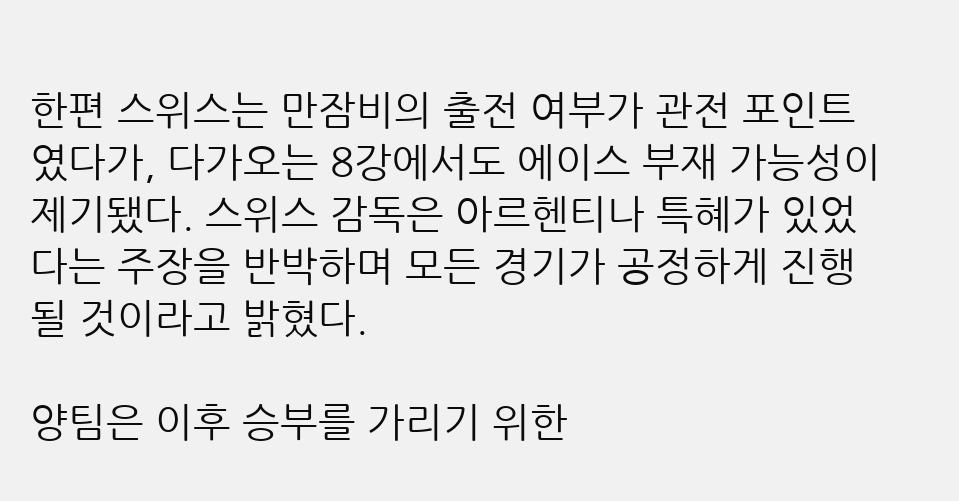한편 스위스는 만잠비의 출전 여부가 관전 포인트였다가, 다가오는 8강에서도 에이스 부재 가능성이 제기됐다. 스위스 감독은 아르헨티나 특혜가 있었다는 주장을 반박하며 모든 경기가 공정하게 진행될 것이라고 밝혔다.

양팀은 이후 승부를 가리기 위한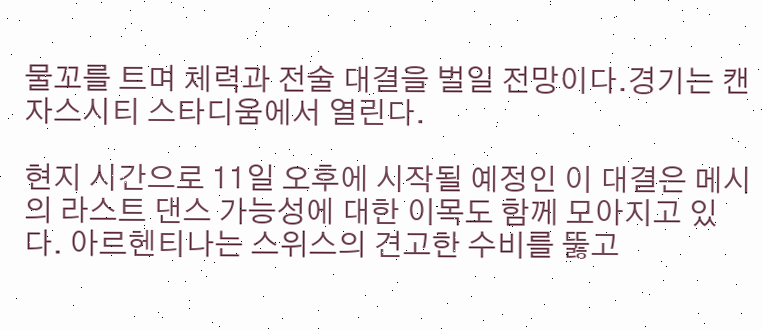물꼬를 트며 체력과 전술 대결을 벌일 전망이다.경기는 캔자스시티 스타디움에서 열린다.

현지 시간으로 11일 오후에 시작될 예정인 이 대결은 메시의 라스트 댄스 가능성에 대한 이목도 함께 모아지고 있다. 아르헨티나는 스위스의 견고한 수비를 뚫고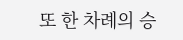또 한 차례의 승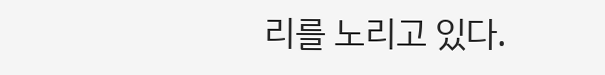리를 노리고 있다.